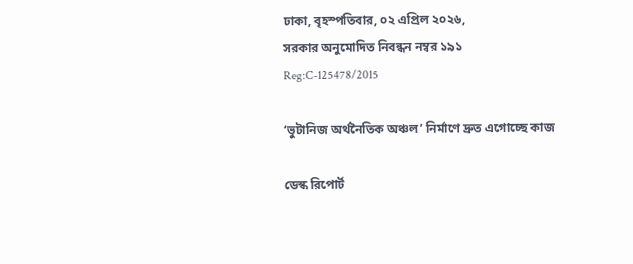ঢাকা, বৃহস্পতিবার, ০২ এপ্রিল ২০২৬,
সরকার অনুমোদিত নিবন্ধন নম্বর ১৯১
Reg:C-125478/2015

‘ভুটানিজ অর্থনৈতিক অঞ্চল’ নির্মাণে দ্রুত এগোচ্ছে কাজ

ডেস্ক রিপোর্ট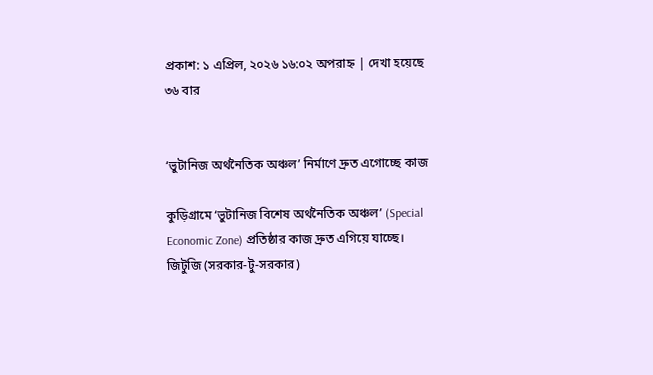প্রকাশ: ১ এপ্রিল, ২০২৬ ১৬:০২ অপরাহ্ন | দেখা হয়েছে ৩৬ বার


‘ভুটানিজ অর্থনৈতিক অঞ্চল’ নির্মাণে দ্রুত এগোচ্ছে কাজ

কুড়িগ্রামে ‘ভুটানিজ বিশেষ অর্থনৈতিক অঞ্চল’ (Special Economic Zone) প্রতিষ্ঠার কাজ দ্রুত এগিয়ে যাচ্ছে। জিটুজি (সরকার-টু-সরকার)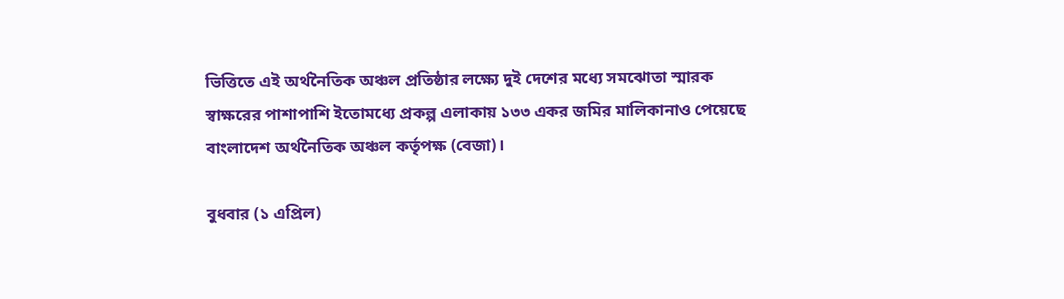ভিত্তিতে এই অর্থনৈতিক অঞ্চল প্রতিষ্ঠার লক্ষ্যে দুই দেশের মধ্যে সমঝোতা স্মারক স্বাক্ষরের পাশাপাশি ইতোমধ্যে প্রকল্প এলাকায় ১৩৩ একর জমির মালিকানাও পেয়েছে বাংলাদেশ অর্থনৈতিক অঞ্চল কর্তৃপক্ষ (বেজা)।

বুধবার (১ এপ্রিল)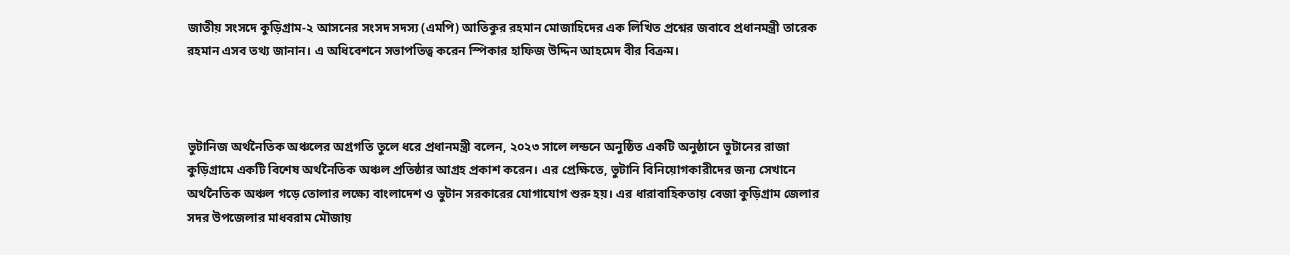জাতীয় সংসদে কুড়িগ্রাম-২ আসনের সংসদ সদস‌্য (এমপি) আতিকুর রহমান মোজাহিদের এক লিখিত প্রশ্নের জবাবে প্রধানমন্ত্রী তারেক রহমান এসব তথ্য জানান। এ অধিবেশনে সভাপতিত্ব করেন স্পিকার হাফিজ উদ্দিন আহমেদ বীর বিক্রম।



ভুটানিজ অর্থনৈতিক অঞ্চলের অগ্রগতি তুলে ধরে প্রধানমন্ত্রী বলেন, ২০২৩ সালে লন্ডনে অনুষ্ঠিত একটি অনুষ্ঠানে ভুটানের রাজা কুড়িগ্রামে একটি বিশেষ অর্থনৈতিক অঞ্চল প্রতিষ্ঠার আগ্রহ প্রকাশ করেন। এর প্রেক্ষিতে, ভুটানি বিনিয়োগকারীদের জন্য সেখানে অর্থনৈতিক অঞ্চল গড়ে তোলার লক্ষ্যে বাংলাদেশ ও ভুটান সরকারের যোগাযোগ শুরু হয়। এর ধারাবাহিকতায় বেজা কুড়িগ্রাম জেলার সদর উপজেলার মাধবরাম মৌজায়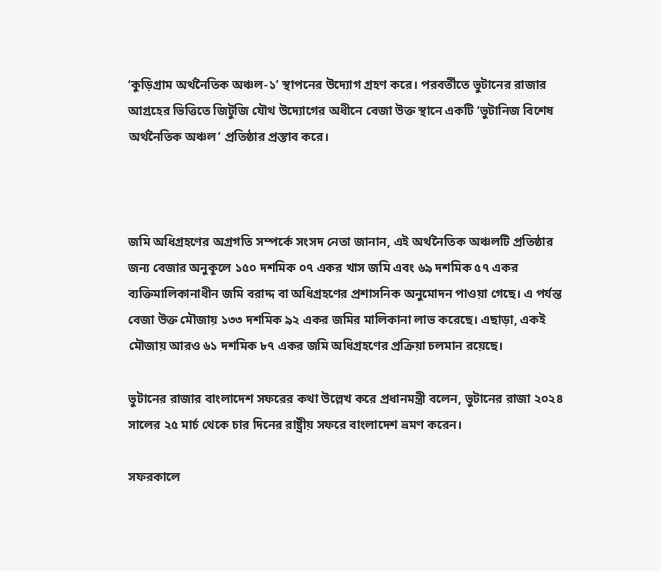‘কুড়িগ্রাম অর্থনৈতিক অঞ্চল-১’ স্থাপনের উদ্যোগ গ্রহণ করে। পরবর্তীতে ভুটানের রাজার আগ্রহের ভিত্তিতে জিটুজি যৌথ উদ্যোগের অধীনে বেজা উক্ত স্থানে একটি ‘ভুটানিজ বিশেষ অর্থনৈতিক অঞ্চল’ প্রতিষ্ঠার প্রস্তাব করে।



জমি অধিগ্রহণের অগ্রগতি সম্পর্কে সংসদ নেতা জানান, এই অর্থনৈতিক অঞ্চলটি প্রতিষ্ঠার জন্য বেজার অনুকূলে ১৫০ দশমিক ০৭ একর খাস জমি এবং ৬৯ দশমিক ৫৭ একর ব্যক্তিমালিকানাধীন জমি বরাদ্দ বা অধিগ্রহণের প্রশাসনিক অনুমোদন পাওয়া গেছে। এ পর্যন্ত বেজা উক্ত মৌজায় ১৩৩ দশমিক ৯২ একর জমির মালিকানা লাভ করেছে। এছাড়া, একই মৌজায় আরও ৬১ দশমিক ৮৭ একর জমি অধিগ্রহণের প্রক্রিয়া চলমান রয়েছে।

ভুটানের রাজার বাংলাদেশ সফরের কথা উল্লেখ করে প্রধানমন্ত্রী বলেন, ভুটানের রাজা ২০২৪ সালের ২৫ মার্চ থেকে চার দিনের রাষ্ট্রীয় সফরে বাংলাদেশ ভ্রমণ করেন।

সফরকালে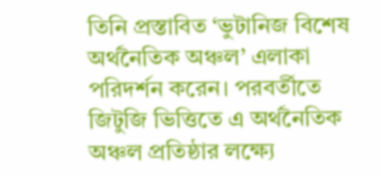তিনি প্রস্তাবিত ‘ভুটানিজ বিশেষ অর্থনৈতিক অঞ্চল’ এলাকা পরিদর্শন করেন। পরবর্তীতে জিটুজি ভিত্তিতে এ অর্থনৈতিক অঞ্চল প্রতিষ্ঠার লক্ষ্যে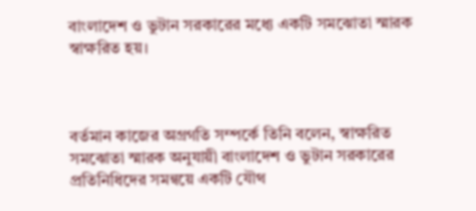বাংলাদেশ ও ভুটান সরকারের মধ্যে একটি সমঝোতা স্মারক স্বাক্ষরিত হয়।



বর্তমান কাজের অগ্রগতি সম্পর্কে তিনি বলেন, স্বাক্ষরিত সমঝোতা স্মারক অনুযায়ী বাংলাদেশ ও ভুটান সরকারের প্রতিনিধিদের সমন্বয়ে একটি যৌথ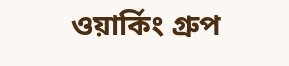ওয়ার্কিং গ্রুপ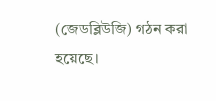(জেডব্লিউজি) গঠন করা হয়েছে।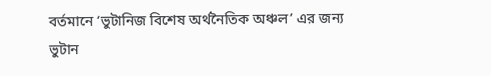বর্তমানে ‘ভুটানিজ বিশেষ অর্থনৈতিক অঞ্চল’ এর জন্য ভুটান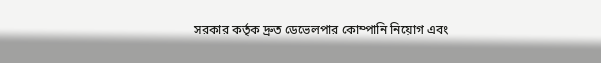সরকার কর্তৃক দ্রুত ডেভেলপার কোম্পানি নিয়োগ এবং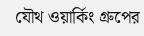যৌথ ওয়ার্কিং গ্রুপের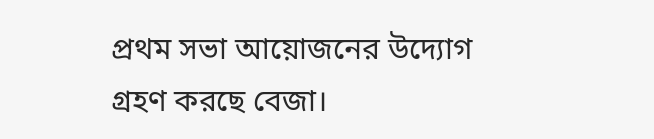প্রথম সভা আয়োজনের উদ্যোগ গ্রহণ করছে বেজা।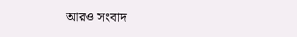আরও সংবাদ